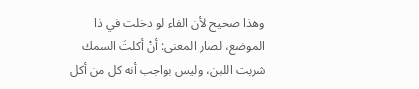وهذا صحيح لأن الفاء لو دخلت في ذا الموضع، لصار المعنى: أنْ أكلتَ السمك شربت اللبن، وليس بواجب أنه كل من أكل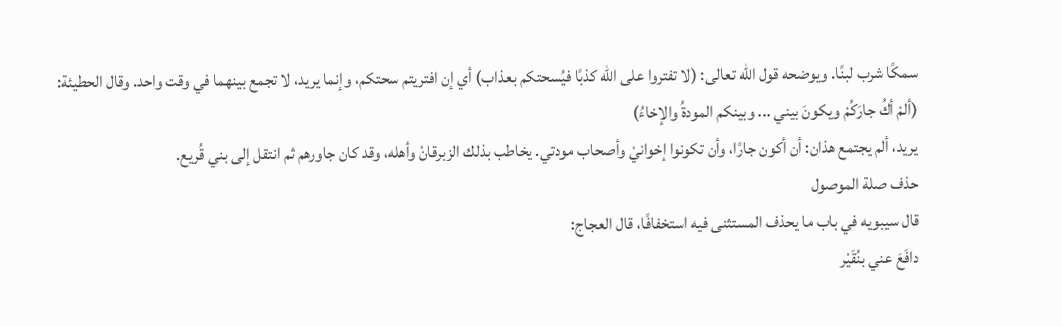سمكًا شرب لبنًا. ويوضحه قول الله تعالى: (لا تفتروا على الله كذبًا فيُسحتكم بعذاب) أي إن افتريتم سحتكم، وإنما يريد، لا تجمع بينهما في وقت واحد. وقال الحطيئة:
(ألمْ أكُ جارَكُمْ ويكونَ بيني ... وبينكم المودةُ والإخاءُ)
يريد، ألم يجتمع هذان: أن أكون جارًا، وأن تكونوا إخوانيْ وأصحاب مودتي. يخاطب بذلك الزبرقانْ وأهله، وقد كان جاورهم ثم انتقل إلى بني قُريع.
حذف صلة الموصول
قال سيبويه في باب ما يحذف المستثنى فيه استخفافًا، قال العجاج:
دافَعَ عني بنُقَيْر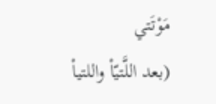مَوْتَتي
(بعد اللَّتيّاْ واللتياْ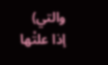والتي)
إذا علتْها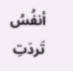أنفُسُ تَردَتِ